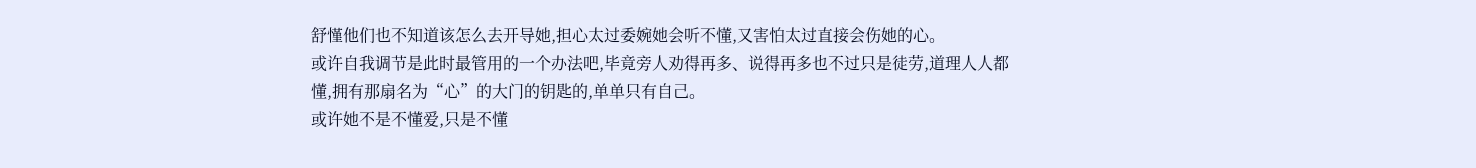舒慬他们也不知道该怎么去开导她,担心太过委婉她会听不懂,又害怕太过直接会伤她的心。
或许自我调节是此时最管用的一个办法吧,毕竟旁人劝得再多、说得再多也不过只是徒劳,道理人人都懂,拥有那扇名为“心”的大门的钥匙的,单单只有自己。
或许她不是不懂爱,只是不懂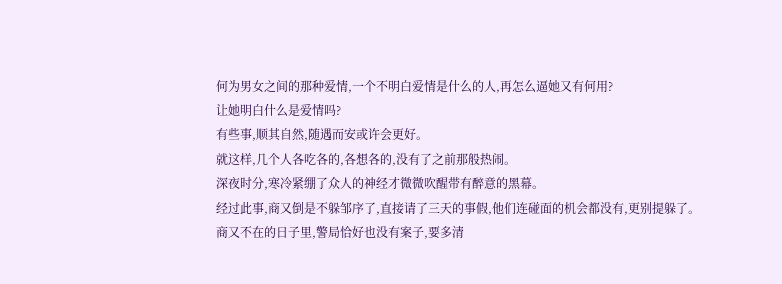何为男女之间的那种爱情,一个不明白爱情是什么的人,再怎么逼她又有何用?
让她明白什么是爱情吗?
有些事,顺其自然,随遇而安或许会更好。
就这样,几个人各吃各的,各想各的,没有了之前那般热闹。
深夜时分,寒冷紧绷了众人的神经才微微吹醒带有醉意的黑幕。
经过此事,商又倒是不躲邹序了,直接请了三天的事假,他们连碰面的机会都没有,更别提躲了。
商又不在的日子里,警局恰好也没有案子,要多清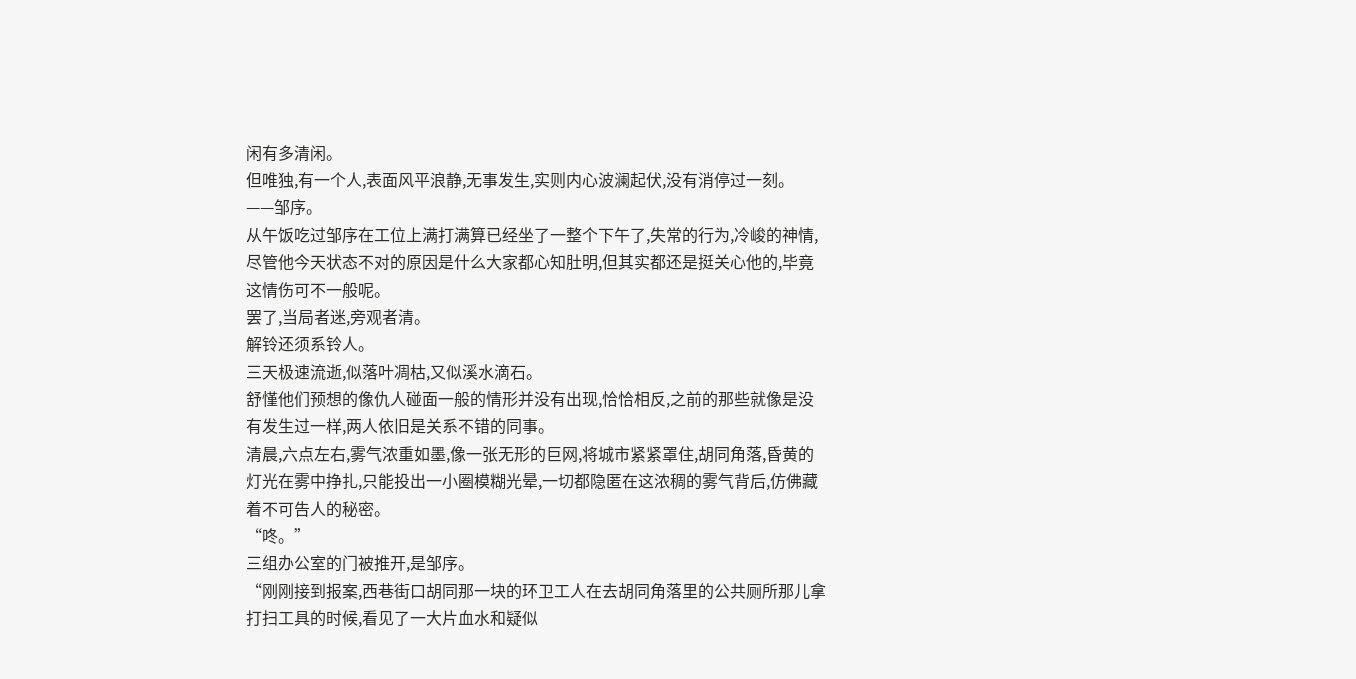闲有多清闲。
但唯独,有一个人,表面风平浪静,无事发生,实则内心波澜起伏,没有消停过一刻。
——邹序。
从午饭吃过邹序在工位上满打满算已经坐了一整个下午了,失常的行为,冷峻的神情,尽管他今天状态不对的原因是什么大家都心知肚明,但其实都还是挺关心他的,毕竟这情伤可不一般呢。
罢了,当局者迷,旁观者清。
解铃还须系铃人。
三天极速流逝,似落叶凋枯,又似溪水滴石。
舒慬他们预想的像仇人碰面一般的情形并没有出现,恰恰相反,之前的那些就像是没有发生过一样,两人依旧是关系不错的同事。
清晨,六点左右,雾气浓重如墨,像一张无形的巨网,将城市紧紧罩住,胡同角落,昏黄的灯光在雾中挣扎,只能投出一小圈模糊光晕,一切都隐匿在这浓稠的雾气背后,仿佛藏着不可告人的秘密。
“咚。”
三组办公室的门被推开,是邹序。
“刚刚接到报案,西巷街口胡同那一块的环卫工人在去胡同角落里的公共厕所那儿拿打扫工具的时候,看见了一大片血水和疑似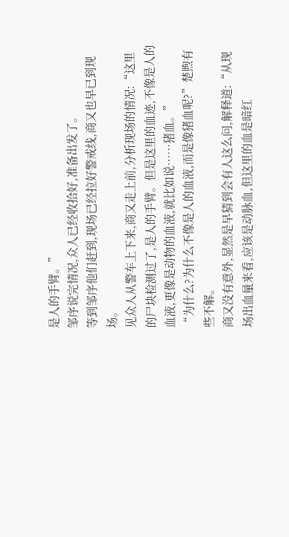是人的手臂。”
邹序说完情况,众人已经收拾好,准备出发了。
等到邹序他们赶到,现场已经拉好警戒线,商又也早已到现场。
见众人从警车上下来,商又走上前,分析现场的情况:“这里的尸块检测过了,是人的手臂。但是这里的血迹,不像是人的血液,更像是动物的血液,就比如说……猪血。”
“为什么?为什么不像是人的血液,而是像猪血呢?”楚煦有些不解。
商又没有意外,显然是早猜到会有人这么问,解释道:“从现场出血量来看,应该是动脉血,但这里的血是暗红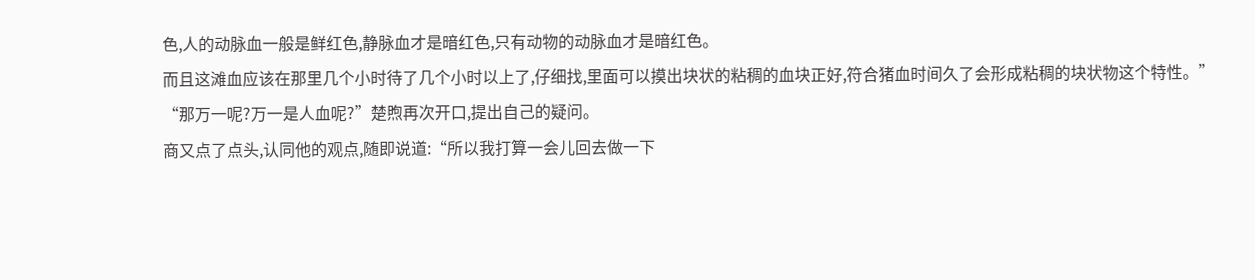色,人的动脉血一般是鲜红色,静脉血才是暗红色,只有动物的动脉血才是暗红色。
而且这滩血应该在那里几个小时待了几个小时以上了,仔细找,里面可以摸出块状的粘稠的血块正好,符合猪血时间久了会形成粘稠的块状物这个特性。”
“那万一呢?万一是人血呢?”楚煦再次开口,提出自己的疑问。
商又点了点头,认同他的观点,随即说道:“所以我打算一会儿回去做一下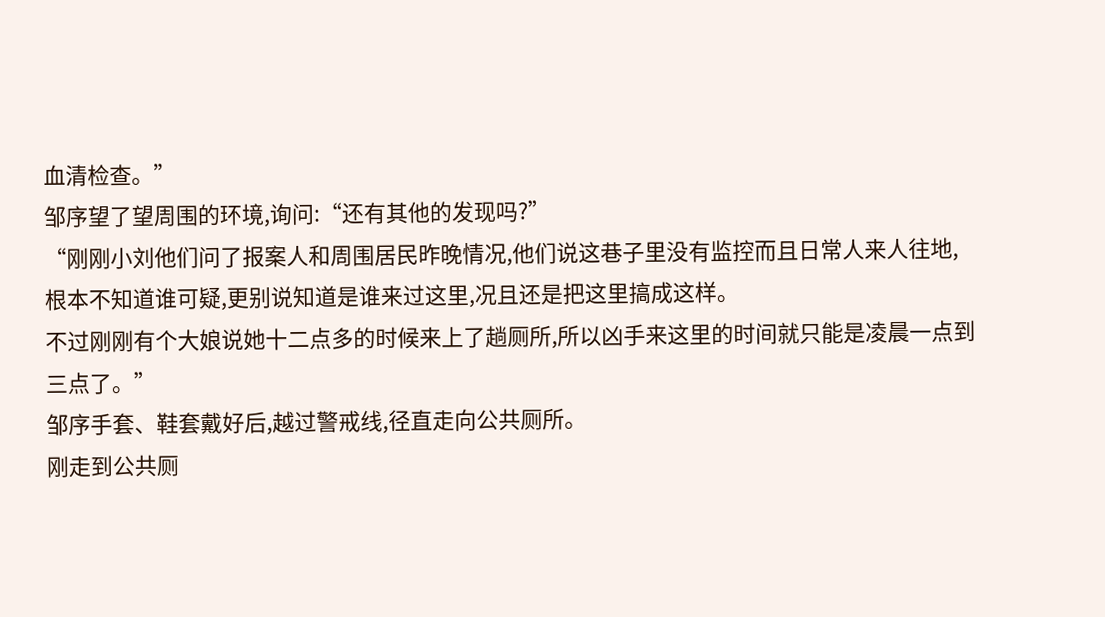血清检查。”
邹序望了望周围的环境,询问:“还有其他的发现吗?”
“刚刚小刘他们问了报案人和周围居民昨晚情况,他们说这巷子里没有监控而且日常人来人往地,根本不知道谁可疑,更别说知道是谁来过这里,况且还是把这里搞成这样。
不过刚刚有个大娘说她十二点多的时候来上了趟厕所,所以凶手来这里的时间就只能是凌晨一点到三点了。”
邹序手套、鞋套戴好后,越过警戒线,径直走向公共厕所。
刚走到公共厕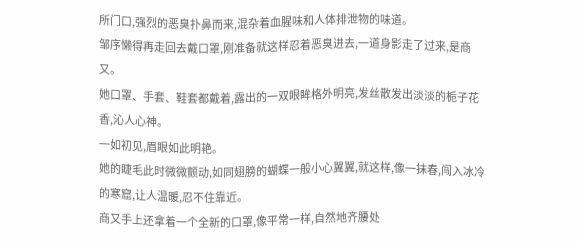所门口,强烈的恶臭扑鼻而来,混杂着血腥味和人体排泄物的味道。
邹序懒得再走回去戴口罩,刚准备就这样忍着恶臭进去,一道身影走了过来,是商又。
她口罩、手套、鞋套都戴着,露出的一双眼眸格外明亮,发丝散发出淡淡的栀子花香,沁人心神。
一如初见,眉眼如此明艳。
她的睫毛此时微微颤动,如同翅膀的蝴蝶一般小心翼翼,就这样,像一抹春,闯入冰冷的寒窟,让人温暖,忍不住靠近。
商又手上还拿着一个全新的口罩,像平常一样,自然地齐腰处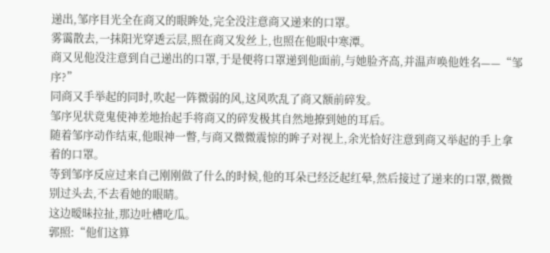递出,邹序目光全在商又的眼眸处,完全没注意商又递来的口罩。
雾霭散去,一抹阳光穿透云层,照在商又发丝上,也照在他眼中寒潭。
商又见他没注意到自己递出的口罩,于是便将口罩递到他面前,与她脸齐高,并温声唤他姓名——“邹序?”
同商又手举起的同时,吹起一阵微弱的风,这风吹乱了商又额前碎发。
邹序见状竟鬼使神差地抬起手将商又的碎发极其自然地撩到她的耳后。
随着邹序动作结束,他眼神一瞥,与商又微微震惊的眸子对视上,余光恰好注意到商又举起的手上拿着的口罩。
等到邹序反应过来自己刚刚做了什么的时候,他的耳朵已经泛起红晕,然后接过了递来的口罩,微微别过头去,不去看她的眼睛。
这边暧昧拉扯,那边吐槽吃瓜。
郭照:“他们这算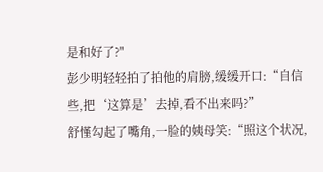是和好了?"
彭少明轻轻拍了拍他的肩膀,缓缓开口:“自信些,把‘这算是’去掉,看不出来吗?”
舒慬勾起了嘴角,一脸的姨母笑:“照这个状况,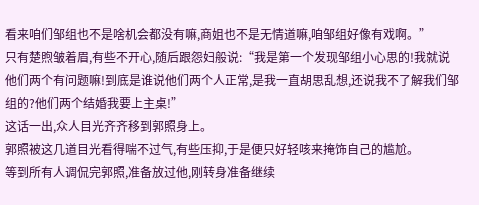看来咱们邹组也不是啥机会都没有嘛,商姐也不是无情道嘛,咱邹组好像有戏啊。”
只有楚煦皱着眉,有些不开心,随后跟怨妇般说:“我是第一个发现邹组小心思的!我就说他们两个有问题嘛!到底是谁说他们两个人正常,是我一直胡思乱想,还说我不了解我们邹组的?他们两个结婚我要上主桌!”
这话一出,众人目光齐齐移到郭照身上。
郭照被这几道目光看得喘不过气,有些压抑,于是便只好轻咳来掩饰自己的尴尬。
等到所有人调侃完郭照,准备放过他,刚转身准备继续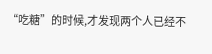“吃糖”的时候,才发现两个人已经不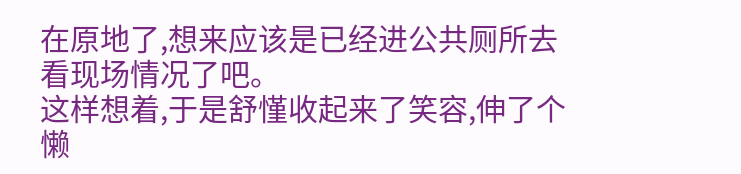在原地了,想来应该是已经进公共厕所去看现场情况了吧。
这样想着,于是舒慬收起来了笑容,伸了个懒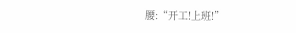腰:“开工!上班!”